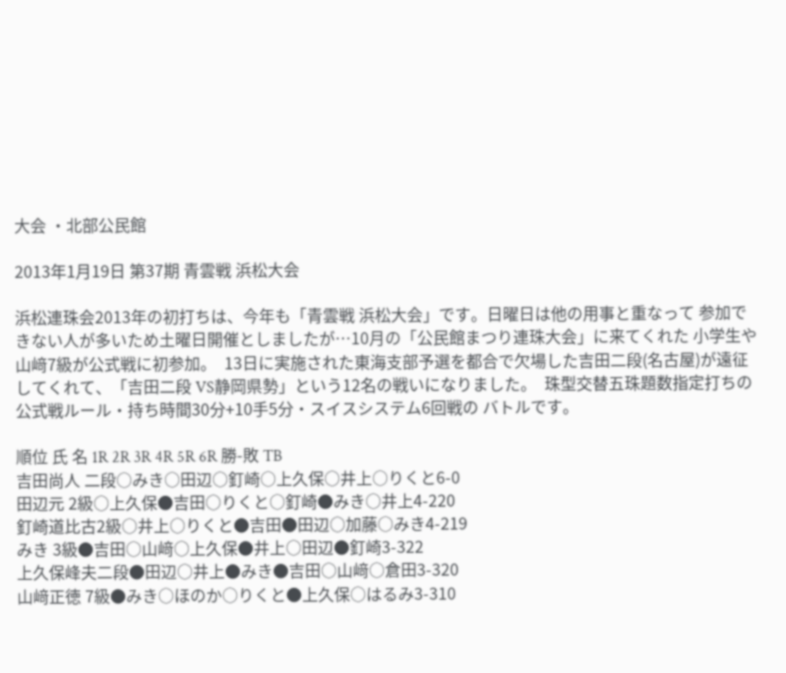大会 ・北部公民館

2013年1月19日 第37期 青雲戦 浜松大会

浜松連珠会2013年の初打ちは、今年も「青雲戦 浜松大会」です。日曜日は他の用事と重なって 参加できない人が多いため土曜日開催としましたが…10月の「公民館まつり連珠大会」に来てくれた 小学生や山﨑7級が公式戦に初参加。  13日に実施された東海支部予選を都合で欠場した吉田二段(名古屋)が遠征してくれて、「吉田二段 VS静岡県勢」という12名の戦いになりました。  珠型交替五珠題数指定打ちの公式戦ルール・持ち時間30分+10手5分・スイスシステム6回戦の バトルです。

順位 氏 名 1R 2R 3R 4R 5R 6R 勝-敗 TB
吉田尚人 二段○みき○田辺○釘崎○上久保○井上○りくと6-0
田辺元 2級○上久保●吉田○りくと○釘崎●みき○井上4-220
釘崎道比古2級○井上○りくと●吉田●田辺○加藤○みき4-219
みき 3級●吉田○山﨑○上久保●井上○田辺●釘崎3-322
上久保峰夫二段●田辺○井上●みき●吉田○山﨑○倉田3-320
山﨑正徳 7級●みき○ほのか○りくと●上久保○はるみ3-310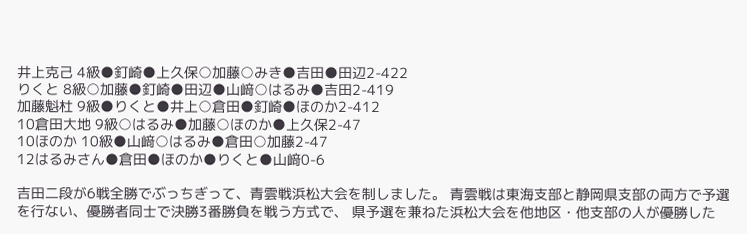井上克己 4級●釘崎●上久保○加藤○みき●吉田●田辺2-422
りくと 8級○加藤●釘崎●田辺●山﨑○はるみ●吉田2-419
加藤魁杜 9級●りくと●井上○倉田●釘崎●ほのか2-412
10倉田大地 9級○はるみ●加藤○ほのか●上久保2-47
10ほのか 10級●山﨑○はるみ●倉田○加藤2-47
12はるみさん●倉田●ほのか●りくと●山﨑0-6

吉田二段が6戦全勝でぶっちぎって、青雲戦浜松大会を制しました。 青雲戦は東海支部と静岡県支部の両方で予選を行ない、優勝者同士で決勝3番勝負を戦う方式で、 県予選を兼ねた浜松大会を他地区・他支部の人が優勝した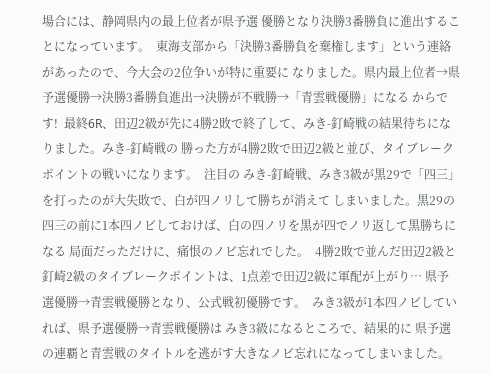場合には、静岡県内の最上位者が県予選 優勝となり決勝3番勝負に進出することになっています。  東海支部から「決勝3番勝負を棄権します」という連絡があったので、今大会の2位争いが特に重要に なりました。県内最上位者→県予選優勝→決勝3番勝負進出→決勝が不戦勝→「青雲戦優勝」になる からです!  最終6R、田辺2級が先に4勝2敗で終了して、みき-釘崎戦の結果待ちになりました。みき-釘崎戦の 勝った方が4勝2敗で田辺2級と並び、タイブレークポイントの戦いになります。  注目の みき-釘崎戦、みき3級が黒29で「四三」を打ったのが大失敗で、白が四ノリして勝ちが消えて しまいました。黒29の四三の前に1本四ノビしておけば、白の四ノリを黒が四でノリ返して黒勝ちになる 局面だっただけに、痛恨のノビ忘れでした。  4勝2敗で並んだ田辺2級と釘崎2級のタイブレークポイントは、1点差で田辺2級に軍配が上がり… 県予選優勝→青雲戦優勝となり、公式戦初優勝です。  みき3級が1本四ノビしていれば、県予選優勝→青雲戦優勝は みき3級になるところで、結果的に 県予選の連覇と青雲戦のタイトルを逃がす大きなノビ忘れになってしまいました。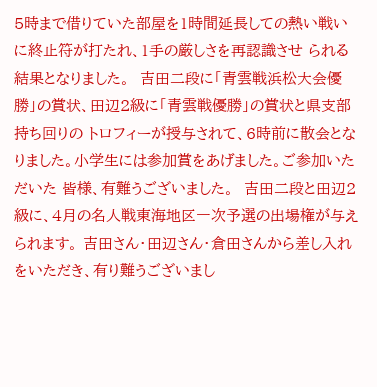5時まで借りていた部屋を1時間延長しての熱い戦いに終止符が打たれ、1手の厳しさを再認識させ られる結果となりました。  吉田二段に「青雲戦浜松大会優勝」の賞状、田辺2級に「青雲戦優勝」の賞状と県支部持ち回りの トロフィーが授与されて、6時前に散会となりました。小学生には参加賞をあげました。ご参加いただいた 皆様、有難うございました。  吉田二段と田辺2級に、4月の名人戦東海地区一次予選の出場権が与えられます。 吉田さん・田辺さん・倉田さんから差し入れをいただき、有り難うございまし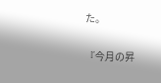た。

『今月の昇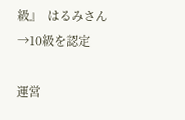級』  はるみさん→10級を認定

運営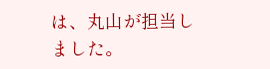は、丸山が担当しました。